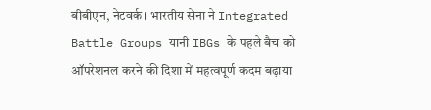बीबीएन, नेटवर्क। भारतीय सेना ने Integrated Battle Groups यानी IBGs के पहले बैच को ऑपरेशनल करने की दिशा में महत्वपूर्ण कदम बढ़ाया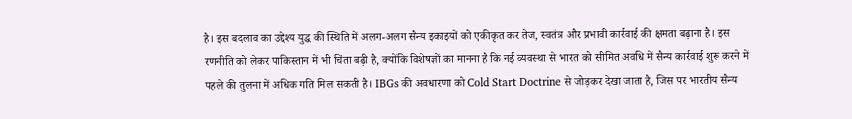है। इस बदलाव का उद्देश्य युद्ध की स्थिति में अलग-अलग सैन्य इकाइयों को एकीकृत कर तेज, स्वतंत्र और प्रभावी कार्रवाई की क्षमता बढ़ाना है। इस रणनीति को लेकर पाकिस्तान में भी चिंता बढ़ी है, क्योंकि विशेषज्ञों का मानना है कि नई व्यवस्था से भारत को सीमित अवधि में सैन्य कार्रवाई शुरू करने में पहले की तुलना में अधिक गति मिल सकती है। IBGs की अवधारणा को Cold Start Doctrine से जोड़कर देखा जाता है, जिस पर भारतीय सैन्य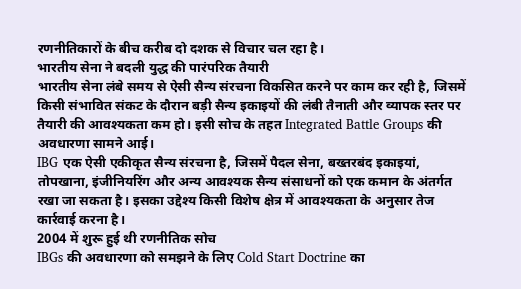रणनीतिकारों के बीच करीब दो दशक से विचार चल रहा है।
भारतीय सेना ने बदली युद्ध की पारंपरिक तैयारी
भारतीय सेना लंबे समय से ऐसी सैन्य संरचना विकसित करने पर काम कर रही है, जिसमें किसी संभावित संकट के दौरान बड़ी सैन्य इकाइयों की लंबी तैनाती और व्यापक स्तर पर तैयारी की आवश्यकता कम हो। इसी सोच के तहत Integrated Battle Groups की अवधारणा सामने आई।
IBG एक ऐसी एकीकृत सैन्य संरचना है, जिसमें पैदल सेना, बख्तरबंद इकाइयां, तोपखाना, इंजीनियरिंग और अन्य आवश्यक सैन्य संसाधनों को एक कमान के अंतर्गत रखा जा सकता है। इसका उद्देश्य किसी विशेष क्षेत्र में आवश्यकता के अनुसार तेज कार्रवाई करना है।
2004 में शुरू हुई थी रणनीतिक सोच
IBGs की अवधारणा को समझने के लिए Cold Start Doctrine का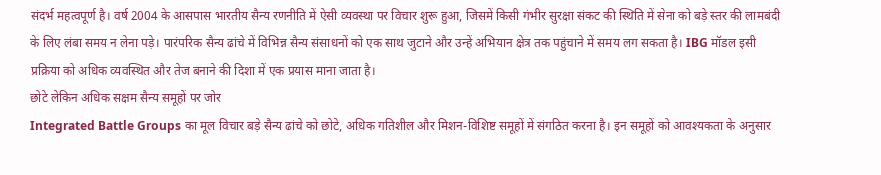संदर्भ महत्वपूर्ण है। वर्ष 2004 के आसपास भारतीय सैन्य रणनीति में ऐसी व्यवस्था पर विचार शुरू हुआ, जिसमें किसी गंभीर सुरक्षा संकट की स्थिति में सेना को बड़े स्तर की लामबंदी के लिए लंबा समय न लेना पड़े। पारंपरिक सैन्य ढांचे में विभिन्न सैन्य संसाधनों को एक साथ जुटाने और उन्हें अभियान क्षेत्र तक पहुंचाने में समय लग सकता है। IBG मॉडल इसी प्रक्रिया को अधिक व्यवस्थित और तेज बनाने की दिशा में एक प्रयास माना जाता है।
छोटे लेकिन अधिक सक्षम सैन्य समूहों पर जोर
Integrated Battle Groups का मूल विचार बड़े सैन्य ढांचे को छोटे, अधिक गतिशील और मिशन-विशिष्ट समूहों में संगठित करना है। इन समूहों को आवश्यकता के अनुसार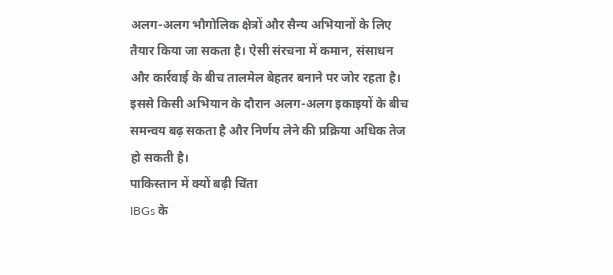अलग-अलग भौगोलिक क्षेत्रों और सैन्य अभियानों के लिए तैयार किया जा सकता है। ऐसी संरचना में कमान, संसाधन और कार्रवाई के बीच तालमेल बेहतर बनाने पर जोर रहता है। इससे किसी अभियान के दौरान अलग-अलग इकाइयों के बीच समन्वय बढ़ सकता है और निर्णय लेने की प्रक्रिया अधिक तेज हो सकती है।
पाकिस्तान में क्यों बढ़ी चिंता
IBGs के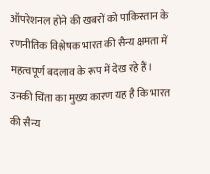ऑपरेशनल होने की खबरों को पाकिस्तान के रणनीतिक विश्लेषक भारत की सैन्य क्षमता में महत्वपूर्ण बदलाव के रूप में देख रहे हैं। उनकी चिंता का मुख्य कारण यह है कि भारत की सैन्य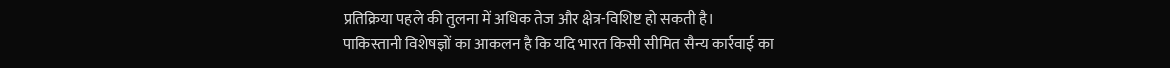प्रतिक्रिया पहले की तुलना में अधिक तेज और क्षेत्र-विशिष्ट हो सकती है।
पाकिस्तानी विशेषज्ञों का आकलन है कि यदि भारत किसी सीमित सैन्य कार्रवाई का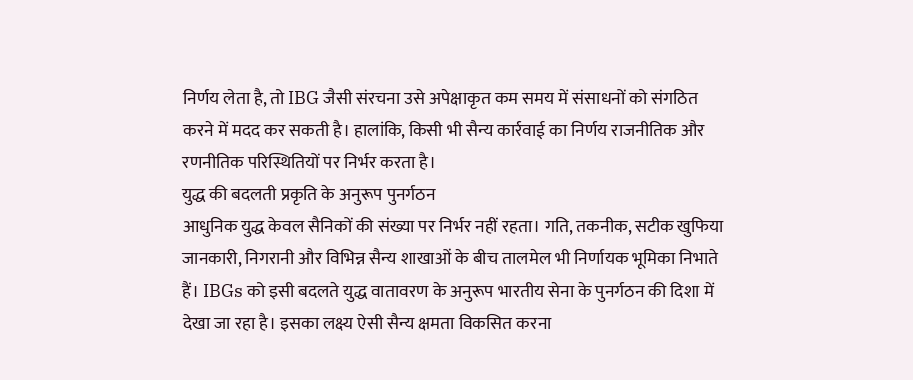निर्णय लेता है, तो IBG जैसी संरचना उसे अपेक्षाकृत कम समय में संसाधनों को संगठित करने में मदद कर सकती है। हालांकि, किसी भी सैन्य कार्रवाई का निर्णय राजनीतिक और रणनीतिक परिस्थितियों पर निर्भर करता है।
युद्ध की बदलती प्रकृति के अनुरूप पुनर्गठन
आधुनिक युद्ध केवल सैनिकों की संख्या पर निर्भर नहीं रहता। गति, तकनीक, सटीक खुफिया जानकारी, निगरानी और विभिन्न सैन्य शाखाओं के बीच तालमेल भी निर्णायक भूमिका निभाते हैं। IBGs को इसी बदलते युद्ध वातावरण के अनुरूप भारतीय सेना के पुनर्गठन की दिशा में देखा जा रहा है। इसका लक्ष्य ऐसी सैन्य क्षमता विकसित करना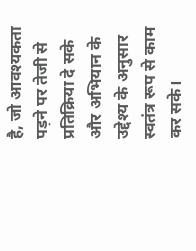है, जो आवश्यकता पड़ने पर तेजी से प्रतिक्रिया दे सके और अभियान के उद्देश्य के अनुसार स्वतंत्र रूप से काम कर सके।